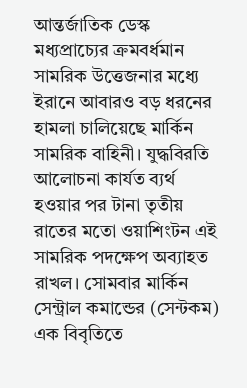আন্তর্জাতিক ডেস্ক
মধ্যপ্রাচ্যের ক্রমবর্ধমান সামরিক উত্তেজনার মধ্যে ইরানে আবারও বড় ধরনের হামলা চালিয়েছে মার্কিন সামরিক বাহিনী। যুদ্ধবিরতি আলোচনা কার্যত ব্যর্থ হওয়ার পর টানা তৃতীয় রাতের মতো ওয়াশিংটন এই সামরিক পদক্ষেপ অব্যাহত রাখল। সোমবার মার্কিন সেন্ট্রাল কমান্ডের (সেন্টকম) এক বিবৃতিতে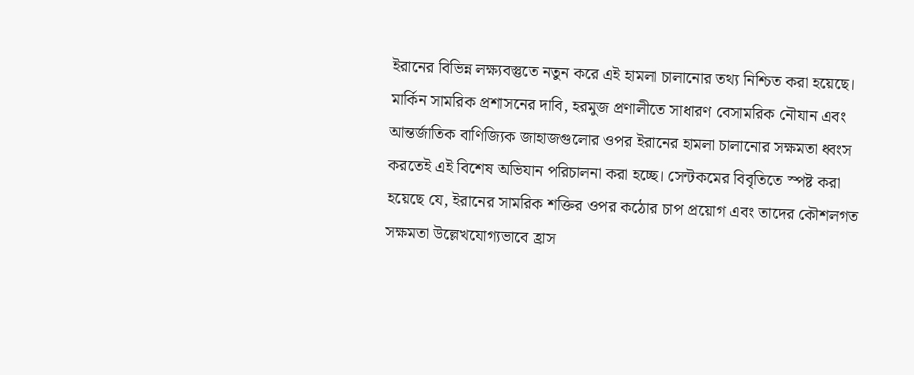ইরানের বিভিন্ন লক্ষ্যবস্তুতে নতুন করে এই হামলা চালানোর তথ্য নিশ্চিত করা হয়েছে।
মার্কিন সামরিক প্রশাসনের দাবি, হরমুজ প্রণালীতে সাধারণ বেসামরিক নৌযান এবং আন্তর্জাতিক বাণিজ্যিক জাহাজগুলোর ওপর ইরানের হামলা চালানোর সক্ষমতা ধ্বংস করতেই এই বিশেষ অভিযান পরিচালনা করা হচ্ছে। সেন্টকমের বিবৃতিতে স্পষ্ট করা হয়েছে যে, ইরানের সামরিক শক্তির ওপর কঠোর চাপ প্রয়োগ এবং তাদের কৌশলগত সক্ষমতা উল্লেখযোগ্যভাবে হ্রাস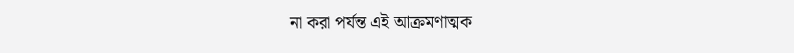না করা পর্যন্ত এই আক্রমণাত্মক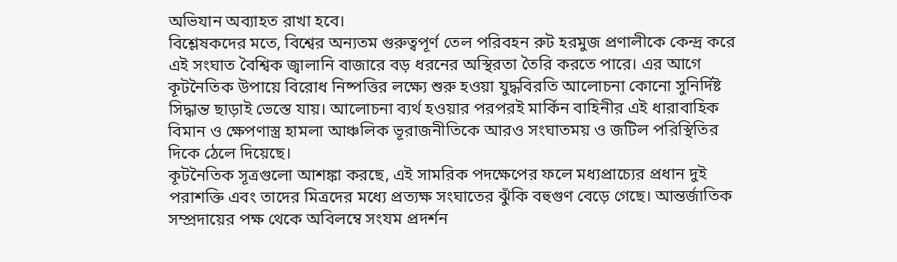অভিযান অব্যাহত রাখা হবে।
বিশ্লেষকদের মতে, বিশ্বের অন্যতম গুরুত্বপূর্ণ তেল পরিবহন রুট হরমুজ প্রণালীকে কেন্দ্র করে এই সংঘাত বৈশ্বিক জ্বালানি বাজারে বড় ধরনের অস্থিরতা তৈরি করতে পারে। এর আগে কূটনৈতিক উপায়ে বিরোধ নিষ্পত্তির লক্ষ্যে শুরু হওয়া যুদ্ধবিরতি আলোচনা কোনো সুনির্দিষ্ট সিদ্ধান্ত ছাড়াই ভেস্তে যায়। আলোচনা ব্যর্থ হওয়ার পরপরই মার্কিন বাহিনীর এই ধারাবাহিক বিমান ও ক্ষেপণাস্ত্র হামলা আঞ্চলিক ভূরাজনীতিকে আরও সংঘাতময় ও জটিল পরিস্থিতির দিকে ঠেলে দিয়েছে।
কূটনৈতিক সূত্রগুলো আশঙ্কা করছে, এই সামরিক পদক্ষেপের ফলে মধ্যপ্রাচ্যের প্রধান দুই পরাশক্তি এবং তাদের মিত্রদের মধ্যে প্রত্যক্ষ সংঘাতের ঝুঁকি বহুগুণ বেড়ে গেছে। আন্তর্জাতিক সম্প্রদায়ের পক্ষ থেকে অবিলম্বে সংযম প্রদর্শন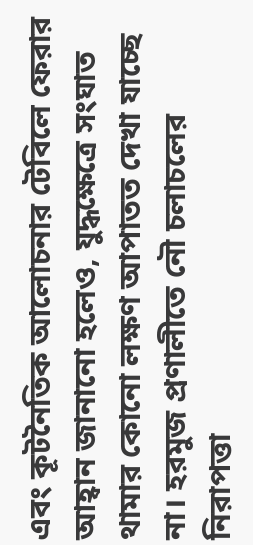এবং কূটনৈতিক আলোচনার টেবিলে ফেরার আহ্বান জানানো হলেও, যুদ্ধক্ষেত্রে সংঘাত থামার কোনো লক্ষণ আপাতত দেখা যাচ্ছে না। হরমুজ প্রণালীতে নৌ চলাচলের নিরাপত্তা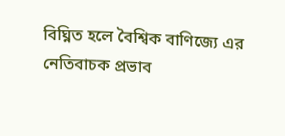বিঘ্নিত হলে বৈশ্বিক বাণিজ্যে এর নেতিবাচক প্রভাব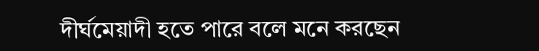দীর্ঘমেয়াদী হতে পারে বলে মনে করছেন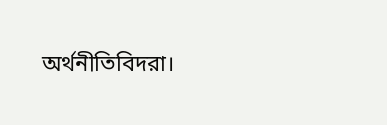অর্থনীতিবিদরা।